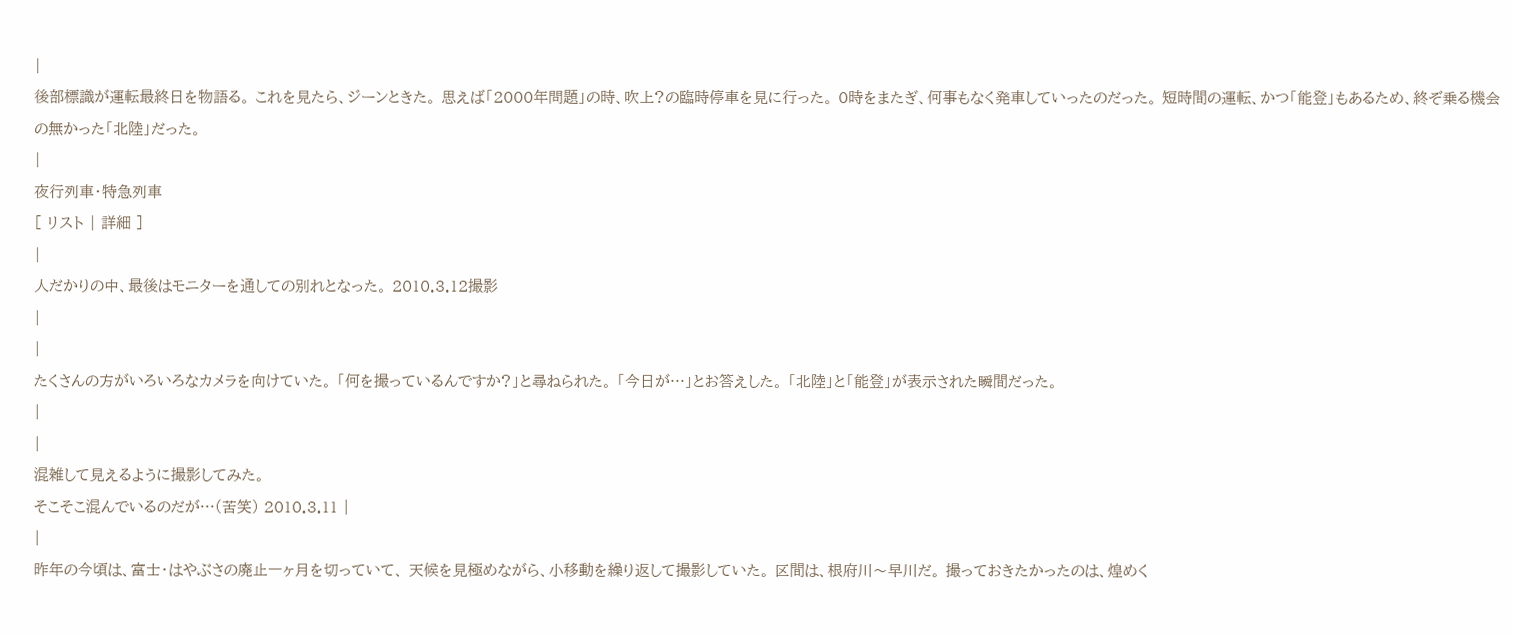|
後部標識が運転最終日を物語る。 これを見たら、ジーンときた。 思えば「2000年問題」の時、吹上?の臨時停車を見に行った。 0時をまたぎ、何事もなく発車していったのだった。 短時間の運転、かつ「能登」もあるため、終ぞ乗る機会の無かった「北陸」だった。
|
夜行列車・特急列車
[ リスト | 詳細 ]
|
人だかりの中、最後はモニターを通しての別れとなった。 2010.3.12撮影
|
|
たくさんの方がいろいろなカメラを向けていた。 「何を撮っているんですか?」と尋ねられた。 「今日が…」とお答えした。 「北陸」と「能登」が表示された瞬間だった。
|
|
混雑して見えるように撮影してみた。
そこそこ混んでいるのだが…(苦笑) 2010.3.11 |
|
昨年の今頃は、富士・はやぶさの廃止一ヶ月を切っていて、 天候を見極めながら、小移動を繰り返して撮影していた。 区間は、根府川〜早川だ。 撮っておきたかったのは、煌めく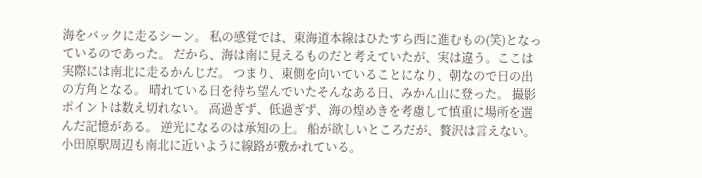海をバックに走るシーン。 私の感覚では、東海道本線はひたすら西に進むもの(笑)となっているのであった。 だから、海は南に見えるものだと考えていたが、実は違う。ここは実際には南北に走るかんじだ。 つまり、東側を向いていることになり、朝なので日の出の方角となる。 晴れている日を待ち望んでいたそんなある日、みかん山に登った。 撮影ポイントは数え切れない。 高過ぎず、低過ぎず、海の煌めきを考慮して慎重に場所を選んだ記憶がある。 逆光になるのは承知の上。 船が欲しいところだが、贅沢は言えない。 小田原駅周辺も南北に近いように線路が敷かれている。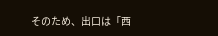そのため、出口は「西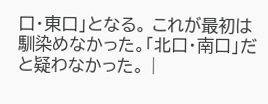口・東口」となる。 これが最初は馴染めなかった。「北口・南口」だと疑わなかった。 |